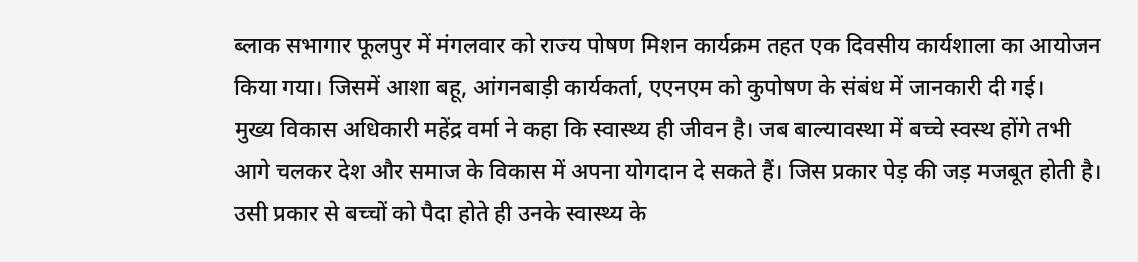ब्लाक सभागार फूलपुर में मंगलवार को राज्य पोषण मिशन कार्यक्रम तहत एक दिवसीय कार्यशाला का आयोजन किया गया। जिसमें आशा बहू, आंगनबाड़ी कार्यकर्ता, एएनएम को कुपोषण के संबंध में जानकारी दी गई।
मुख्य विकास अधिकारी महेंद्र वर्मा ने कहा कि स्वास्थ्य ही जीवन है। जब बाल्यावस्था में बच्चे स्वस्थ होंगे तभी आगे चलकर देश और समाज के विकास में अपना योगदान दे सकते हैं। जिस प्रकार पेड़ की जड़ मजबूत होती है। उसी प्रकार से बच्चों को पैदा होते ही उनके स्वास्थ्य के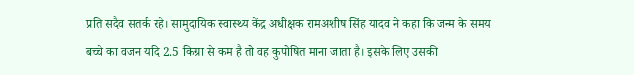प्रति सदैव सतर्क रहे। सामुदायिक स्वास्थ्य केंद्र अधीक्षक रामअशीष सिंह यादव ने कहा कि जन्म के समय बच्चे का वजन यदि 2.5 किग्रा से कम है तो वह कुपोषित माना जाता है। इसके लिए उसकी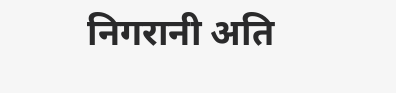निगरानी अति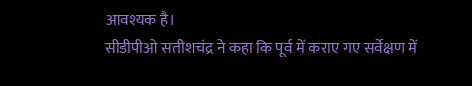आवश्यक है।
सीडीपीओ सतीशचंद्र ने कहा कि पूर्व में कराए गए सर्वेक्षण में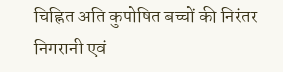चिह्नित अति कुपोषित बच्चों की निरंतर निगरानी एवं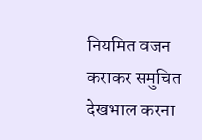नियमित वजन कराकर समुचित देखभाल करना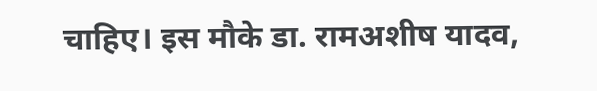चाहिए। इस मौके डा. रामअशीष यादव,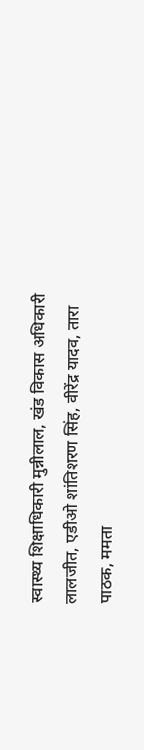स्वास्थ्य शिक्षाधिकारी मुन्नीलाल, खंड विकास अधिकारी लालजीत, एडीओ शांतिशरण सिंह, वीरेंद्र यादव, तारा पाठक, ममता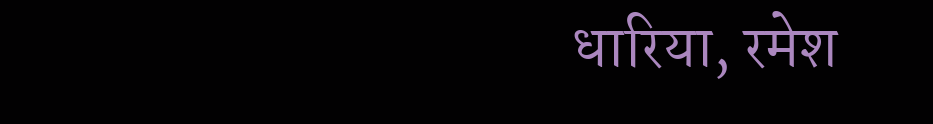धारिया, रमेश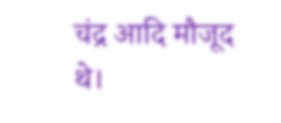चंद्र आदि मौजूद थे।